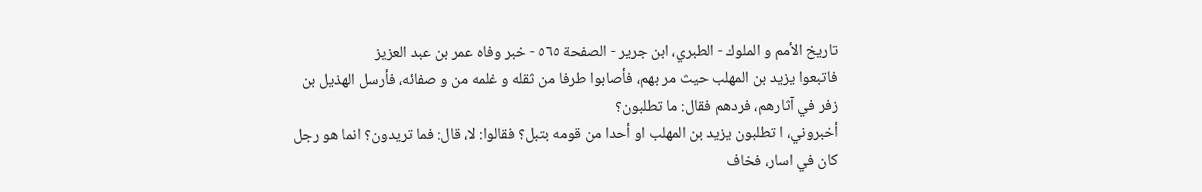تاريخ الأمم و الملوك - الطبري، ابن جرير - الصفحة ٥٦٥ - خبر وفاه عمر بن عبد العزيز
فاتبعوا يزيد بن المهلب حيث مر بهم، فأصابوا طرفا من ثقله و غلمه من و صفائه، فأرسل الهذيل بن زفر في آثارهم، فردهم فقال: ما تطلبون؟
أخبروني، ا تطلبون يزيد بن المهلب او أحدا من قومه بتبل؟ فقالوا: لا، قال: فما تريدون؟ انما هو رجل كان في اسار، فخاف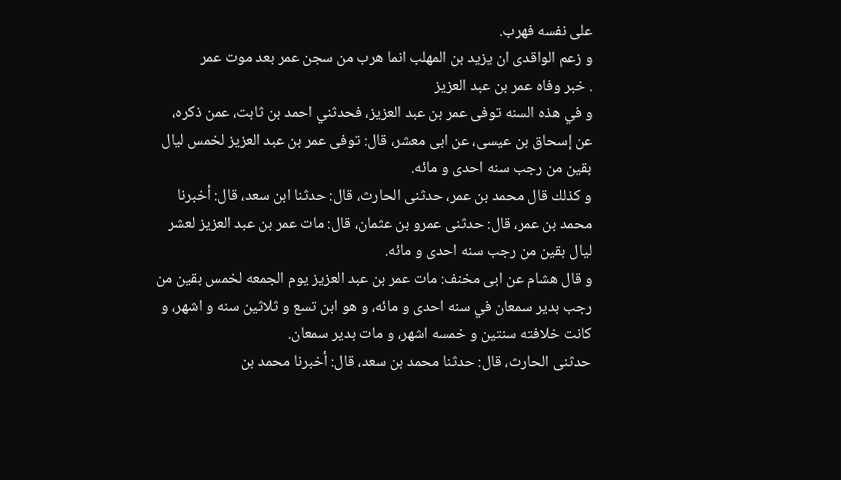على نفسه فهرب.
و زعم الواقدى ان يزيد بن المهلب انما هرب من سجن عمر بعد موت عمر
. خبر وفاه عمر بن عبد العزيز
و في هذه السنه توفى عمر بن عبد العزيز، فحدثني احمد بن ثابت، عمن ذكره، عن إسحاق بن عيسى، عن ابى معشر، قال: توفى عمر بن عبد العزيز لخمس ليال بقين من رجب سنه احدى و مائه.
و كذلك قال محمد بن عمر، حدثنى الحارث، قال: حدثنا ابن سعد، قال: أخبرنا محمد بن عمر، قال: حدثنى عمرو بن عثمان، قال: مات عمر بن عبد العزيز لعشر ليال بقين من رجب سنه احدى و مائه.
و قال هشام عن ابى مخنف: مات عمر بن عبد العزيز يوم الجمعه لخمس بقين من رجب بدير سمعان في سنه احدى و مائه، و هو ابن تسع و ثلاثين سنه و اشهر، و كانت خلافته سنتين و خمسه اشهر، و مات بدير سمعان.
حدثنى الحارث، قال: حدثنا محمد بن سعد، قال: أخبرنا محمد بن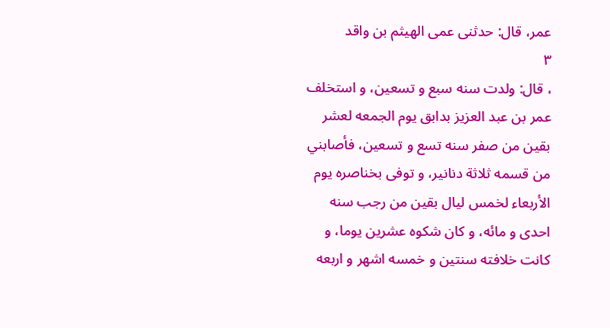عمر، قال: حدثنى عمى الهيثم بن واقد
٣
، قال: ولدت سنه سبع و تسعين، و استخلف عمر بن عبد العزيز بدابق يوم الجمعه لعشر بقين من صفر سنه تسع و تسعين، فأصابني من قسمه ثلاثة دنانير، و توفى بخناصره يوم الأربعاء لخمس ليال بقين من رجب سنه احدى و مائه، و كان شكوه عشرين يوما، و كانت خلافته سنتين و خمسه اشهر و اربعه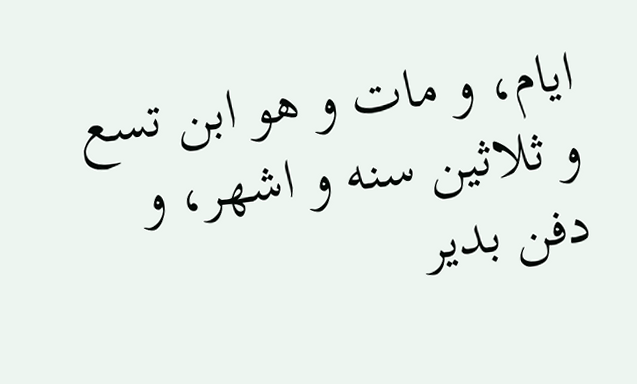ايام، و مات و هو ابن تسع و ثلاثين سنه و اشهر، و دفن بدير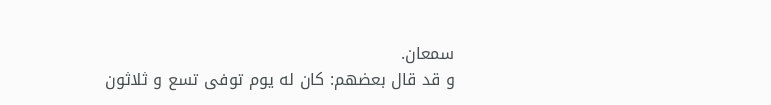سمعان.
و قد قال بعضهم: كان له يوم توفى تسع و ثلاثون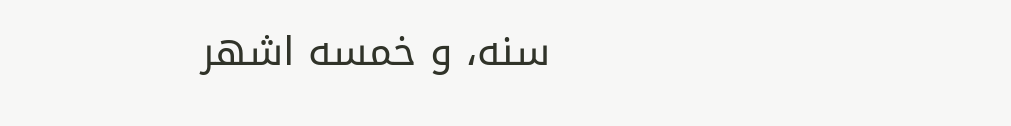سنه، و خمسه اشهر